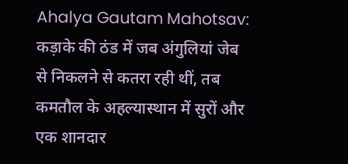Ahalya Gautam Mahotsav: कड़ाके की ठंड में जब अंगुलियां जेब से निकलने से कतरा रही थीं, तब कमतौल के अहल्यास्थान में सुरों और एक शानदार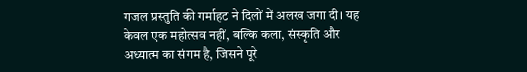गजल प्रस्तुति की गर्माहट ने दिलों में अलख जगा दी। यह केवल एक महोत्सव नहीं, बल्कि कला, संस्कृति और अध्यात्म का संगम है, जिसने पूरे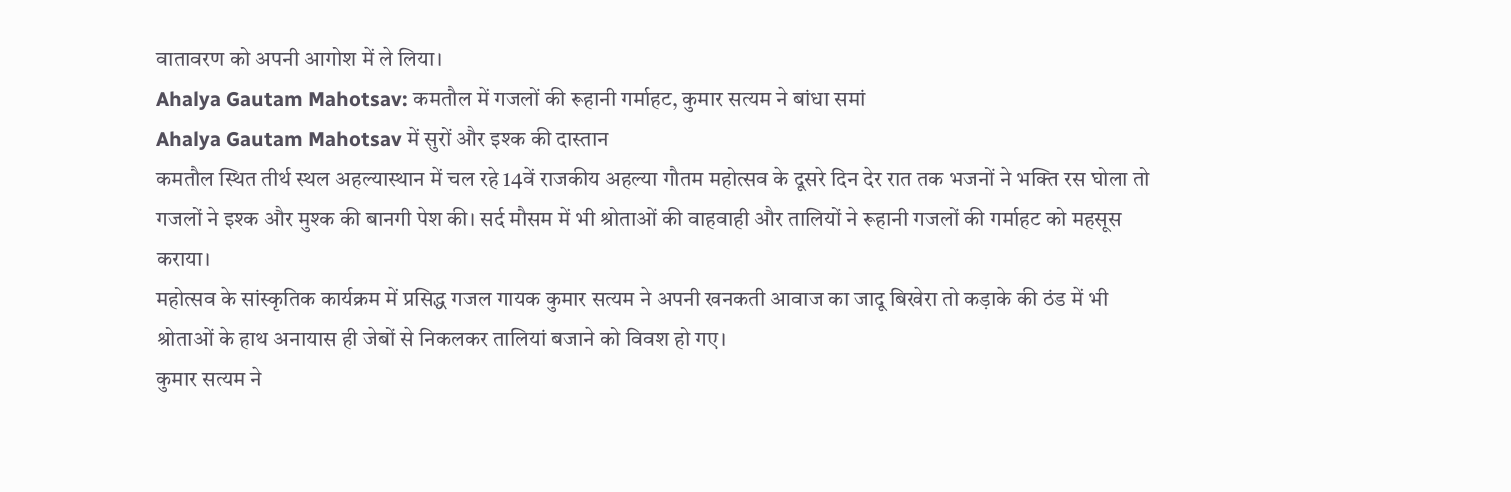वातावरण को अपनी आगोश में ले लिया।
Ahalya Gautam Mahotsav: कमतौल में गजलों की रूहानी गर्माहट, कुमार सत्यम ने बांधा समां
Ahalya Gautam Mahotsav में सुरों और इश्क की दास्तान
कमतौल स्थित तीर्थ स्थल अहल्यास्थान में चल रहे 14वें राजकीय अहल्या गौतम महोत्सव के दूसरे दिन देर रात तक भजनों ने भक्ति रस घोला तो गजलों ने इश्क और मुश्क की बानगी पेश की। सर्द मौसम में भी श्रोताओं की वाहवाही और तालियों ने रूहानी गजलों की गर्माहट को महसूस कराया।
महोत्सव के सांस्कृतिक कार्यक्रम में प्रसिद्ध गजल गायक कुमार सत्यम ने अपनी खनकती आवाज का जादू बिखेरा तो कड़ाके की ठंड में भी श्रोताओं के हाथ अनायास ही जेबों से निकलकर तालियां बजाने को विवश हो गए।
कुमार सत्यम ने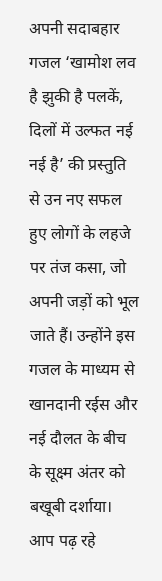अपनी सदाबहार गजल ‘खामोश लव है झुकी है पलकें, दिलों में उल्फत नई नई है’ की प्रस्तुति से उन नए सफल हुए लोगों के लहजे पर तंज कसा, जो अपनी जड़ों को भूल जाते हैं। उन्होंने इस गजल के माध्यम से खानदानी रईस और नई दौलत के बीच के सूक्ष्म अंतर को बखूबी दर्शाया। आप पढ़ रहे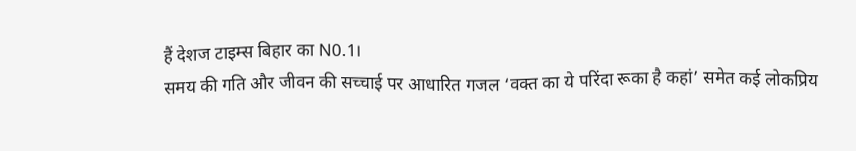हैं देशज टाइम्स बिहार का N0.1।
समय की गति और जीवन की सच्चाई पर आधारित गजल ‘वक्त का ये परिंदा रूका है कहां’ समेत कई लोकप्रिय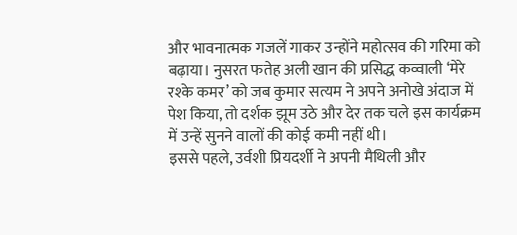और भावनात्मक गजलें गाकर उन्होंने महोत्सव की गरिमा को बढ़ाया। नुसरत फतेह अली खान की प्रसिद्ध कव्वाली ‘मेरे रश्के कमर’ को जब कुमार सत्यम ने अपने अनोखे अंदाज में पेश किया, तो दर्शक झूम उठे और देर तक चले इस कार्यक्रम में उन्हें सुनने वालों की कोई कमी नहीं थी।
इससे पहले, उर्वशी प्रियदर्शी ने अपनी मैथिली और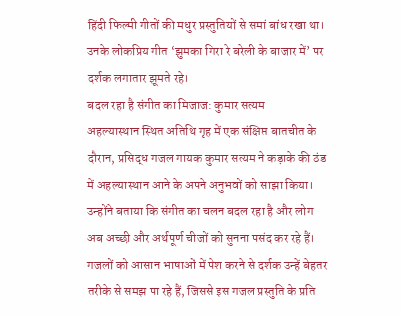हिंदी फिल्मी गीतों की मधुर प्रस्तुतियों से समां बांध रखा था। उनके लोकप्रिय गीत ‘झुमका गिरा रे बरेली के बाजार में’ पर दर्शक लगातार झूमते रहे।
बदल रहा है संगीत का मिजाज: कुमार सत्यम
अहल्यास्थान स्थित अतिथि गृह में एक संक्षिप्त बातचीत के दौरान, प्रसिद्ध गजल गायक कुमार सत्यम ने कड़ाके की ठंड में अहल्यास्थान आने के अपने अनुभवों को साझा किया। उन्होंने बताया कि संगीत का चलन बदल रहा है और लोग अब अच्छी और अर्थपूर्ण चीजों को सुनना पसंद कर रहे हैं। गजलों को आसान भाषाओं में पेश करने से दर्शक उन्हें बेहतर तरीके से समझ पा रहे हैं, जिससे इस गजल प्रस्तुति के प्रति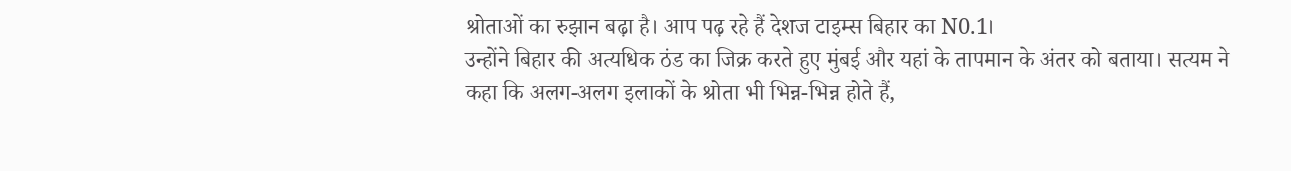श्रोताओं का रुझान बढ़ा है। आप पढ़ रहे हैं देशज टाइम्स बिहार का N0.1।
उन्होंने बिहार की अत्यधिक ठंड का जिक्र करते हुए मुंबई और यहां के तापमान के अंतर को बताया। सत्यम ने कहा कि अलग-अलग इलाकों के श्रोता भी भिन्न-भिन्न होते हैं,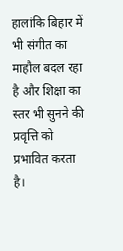हालांकि बिहार में भी संगीत का माहौल बदल रहा है और शिक्षा का स्तर भी सुनने की प्रवृत्ति को प्रभावित करता है।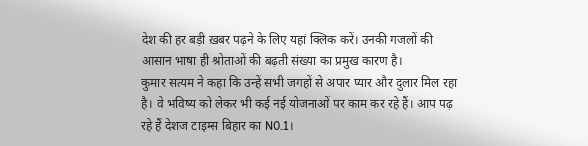देश की हर बड़ी ख़बर पढ़ने के लिए यहां क्लिक करें। उनकी गजलों की आसान भाषा ही श्रोताओं की बढ़ती संख्या का प्रमुख कारण है।
कुमार सत्यम ने कहा कि उन्हें सभी जगहों से अपार प्यार और दुलार मिल रहा है। वे भविष्य को लेकर भी कई नई योजनाओं पर काम कर रहे हैं। आप पढ़ रहे हैं देशज टाइम्स बिहार का N0.1।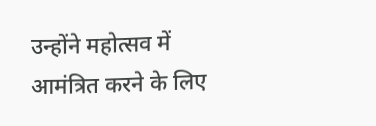उन्होंने महोत्सव में आमंत्रित करने के लिए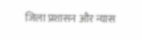जिला प्रशासन और न्यास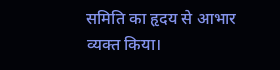समिति का हृदय से आभार व्यक्त किया।